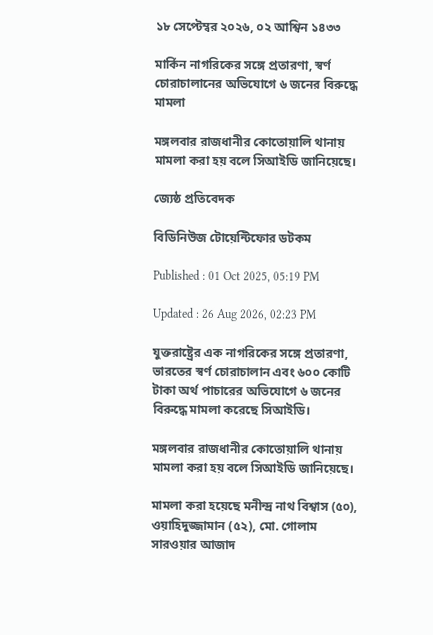১৮ সেপ্টেম্বর ২০২৬, ০২ আশ্বিন ১৪৩৩

মার্কিন নাগরিকের সঙ্গে প্রতারণা, স্বর্ণ চোরাচালানের অভিযোগে ৬ জনের বিরুদ্ধে মামলা

মঙ্গলবার রাজধানীর কোতোয়ালি থানায় মামলা করা হয় বলে সিআইডি জানিয়েছে।

জ্যেষ্ঠ প্রতিবেদক

বিডিনিউজ টোয়েন্টিফোর ডটকম

Published : 01 Oct 2025, 05:19 PM

Updated : 26 Aug 2026, 02:23 PM

যুক্তরাষ্ট্রের এক নাগরিকের সঙ্গে প্রতারণা, ভারতের স্বর্ণ চোরাচালান এবং ৬০০ কোটি টাকা অর্থ পাচারের অভিযোগে ৬ জনের বিরুদ্ধে মামলা করেছে সিআইডি।

মঙ্গলবার রাজধানীর কোতোয়ালি থানায় মামলা করা হয় বলে সিআইডি জানিয়েছে।

মামলা করা হয়েছে মনীন্দ্র নাথ বিশ্বাস (৫০), ওয়াহিদুজ্জামান (৫২), মো. গোলাম সারওয়ার আজাদ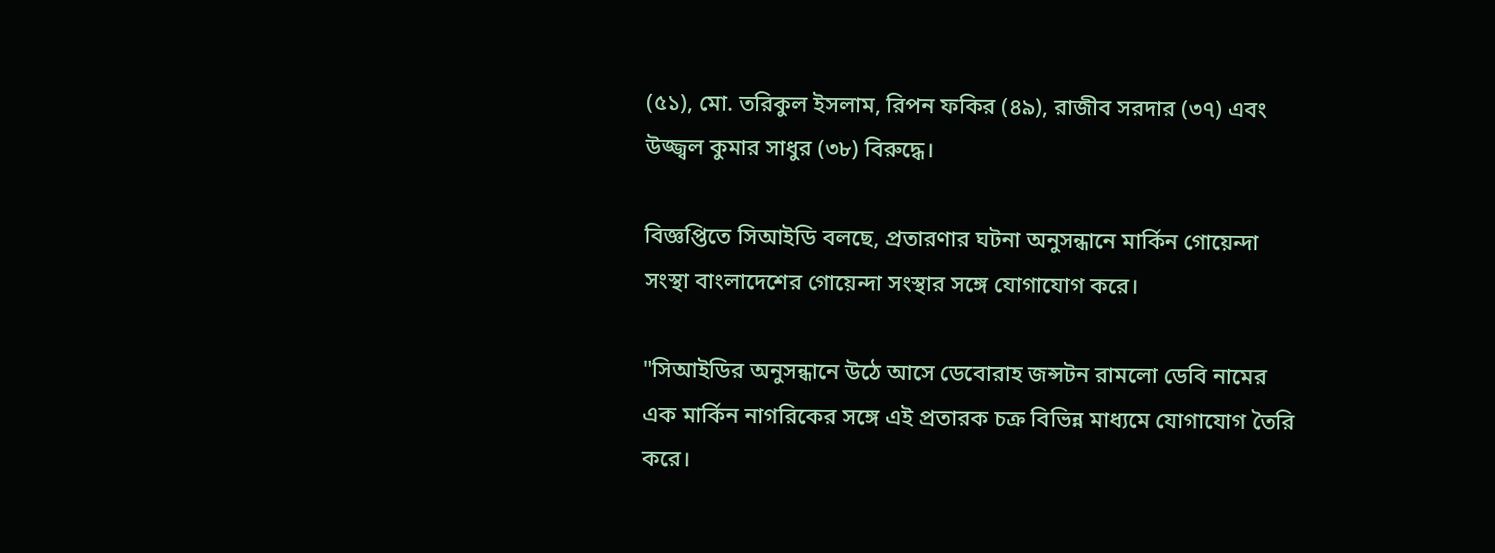(৫১), মো. তরিকুল ইসলাম, রিপন ফকির (৪৯), রাজীব সরদার (৩৭) এবং উজ্জ্বল কুমার সাধুর (৩৮) বিরুদ্ধে।

বিজ্ঞপ্তিতে সিআইডি বলছে, প্রতারণার ঘটনা অনুসন্ধানে মার্কিন গোয়েন্দা সংস্থা বাংলাদেশের গোয়েন্দা সংস্থার সঙ্গে যোগাযোগ করে।

"সিআইডির অনুসন্ধানে উঠে আসে ডেবোরাহ জন্সটন রামলো ডেবি নামের এক মার্কিন নাগরিকের সঙ্গে এই প্রতারক চক্র বিভিন্ন মাধ্যমে যোগাযোগ তৈরি করে।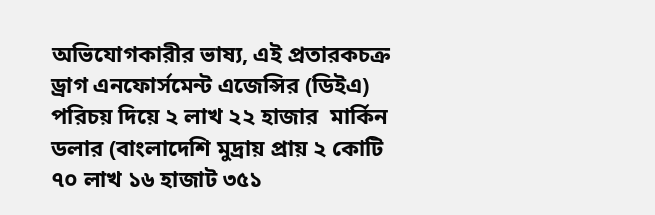অভিযোগকারীর ভাষ্য, এই প্রতারকচক্র ড্রাগ এনফোর্সমেন্ট এজেন্সির (ডিইএ) পরিচয় দিয়ে ২ লাখ ২২ হাজার  মার্কিন ডলার (বাংলাদেশি মুদ্রায় প্রায় ২ কোটি ৭০ লাখ ১৬ হাজাট ৩৫১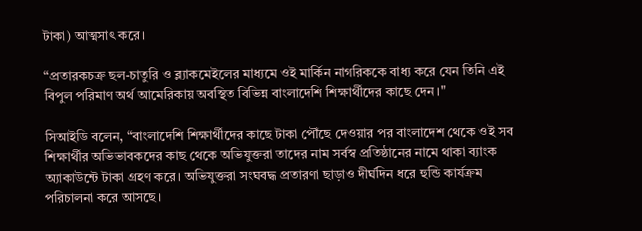টাকা) আত্মসাৎ করে।

“প্রতারকচক্র ছল-চাতুরি ও ব্ল্যাকমেইলের মাধ্যমে ওই মার্কিন নাগরিককে বাধ্য করে যেন তিনি এই বিপুল পরিমাণ অর্থ আমেরিকায় অবস্থিত বিভিন্ন বাংলাদেশি শিক্ষার্থীদের কাছে দেন।"

সিআইডি বলেন, “বাংলাদেশি শিক্ষার্থীদের কাছে টাকা পৌঁছে দেওয়ার পর বাংলাদেশ থেকে ওই সব শিক্ষার্থীর অভিভাবকদের কাছ থেকে অভিযুক্তরা তাদের নাম সর্বস্ব প্রতিষ্ঠানের নামে থাকা ব্যাংক অ্যাকাউন্টে টাকা গ্রহণ করে। অভিযুক্তরা সংঘবদ্ধ প্রতারণা ছাড়াও দীর্ঘদিন ধরে হুন্ডি কার্যক্রম পরিচালনা করে আসছে।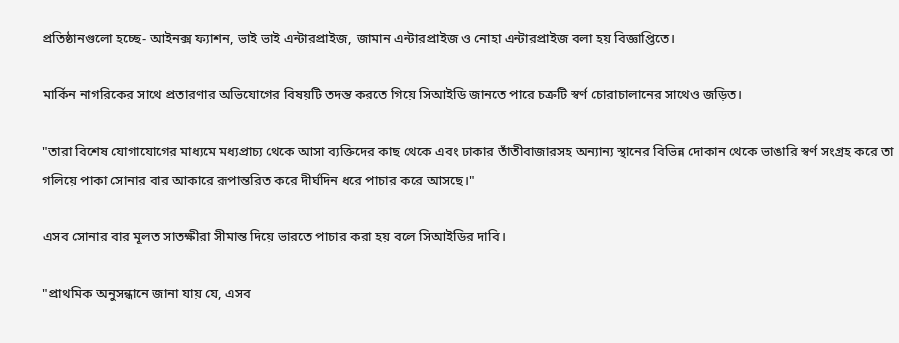প্রতিষ্ঠানগুলো হচ্ছে- আইনক্স ফ্যাশন, ভাই ভাই এন্টারপ্রাইজ, জামান এন্টারপ্রাইজ ও নোহা এন্টারপ্রাইজ বলা হয় বিজ্ঞাপ্তিতে।

মার্কিন নাগরিকের সাথে প্রতারণার অভিযোগের বিষয়টি তদন্ত করতে গিয়ে সিআইডি জানতে পারে চক্রটি স্বর্ণ চোরাচালানের সাথেও জড়িত।

"তারা বিশেষ যোগাযোগের মাধ্যমে মধ্যপ্রাচ্য থেকে আসা ব্যক্তিদের কাছ থেকে এবং ঢাকার তাঁতীবাজারসহ অন্যান্য স্থানের বিভিন্ন দোকান থেকে ভাঙারি স্বর্ণ সংগ্রহ করে তা গলিয়ে পাকা সোনার বার আকারে রূপান্তরিত করে দীর্ঘদিন ধরে পাচার করে আসছে।"

এসব সোনার বার মূলত সাতক্ষীরা সীমান্ত দিয়ে ভারতে পাচার করা হয় বলে সিআইডির দাবি।

"প্রাথমিক অনুসন্ধানে জানা যায় যে, এসব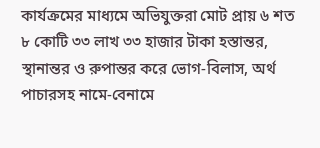কার্যক্রমের মাধ্যমে অভিযুক্তরা মোট প্রায় ৬ শত ৮ কোটি ৩৩ লাখ ৩৩ হাজার টাকা হস্তান্তর, স্থানান্তর ও রুপান্তর করে ভোগ-বিলাস, অর্থ পাচারসহ নামে-বেনামে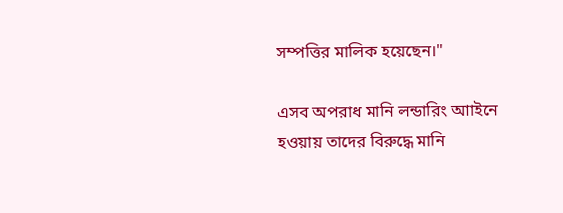সম্পত্তির মালিক হয়েছেন।"

এসব অপরাধ মানি লন্ডারিং আাইনে হওয়ায় তাদের বিরুদ্ধে মানি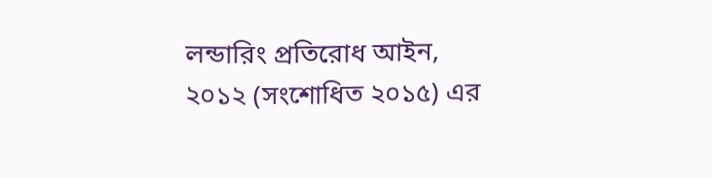লন্ডারিং প্রতিরোধ আইন, ২০১২ (সংশোধিত ২০১৫) এর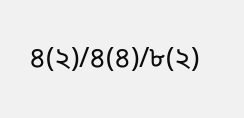৪(২)/৪(৪)/৮(২)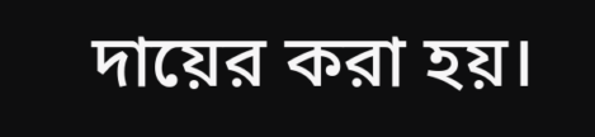দায়ের করা হয়।